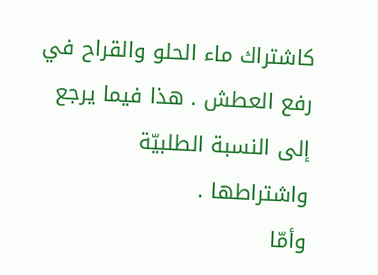كاشتراك ماء الحلو والقراح في رفع العطش . هذا فيما يرجع إلى النسبة الطلبيّة
واشتراطها .
وأمّا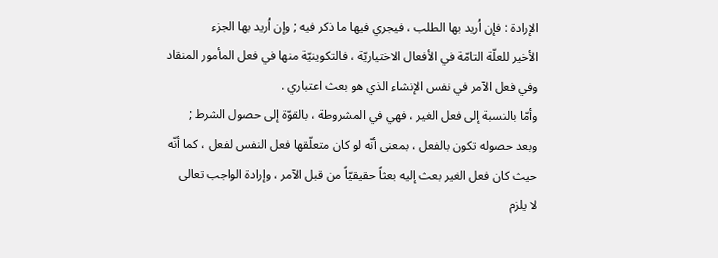الإرادة : فإن اُريد بها الطلب ، فيجري فيها ما ذكر فيه ; وإن اُريد بها الجزء
الأخير للعلّة التامّة في الأفعال الاختياريّة ، فالتكوينيّة منها في فعل المأمور المنقاد
وفي فعل الآمر في نفس الإنشاء الذي هو بعث اعتباري .
وأمّا بالنسبة إلى فعل الغير ، فهي في المشروطة ، بالقوّة إلى حصول الشرط ;
وبعد حصوله تكون بالفعل ، بمعنى أنّه لو كان متعلّقها فعل النفس لفعل ، كما أنّه
حيث كان فعل الغير بعث إليه بعثاً حقيقيّاً من قبل الآمر ، وإرادة الواجب تعالى
لا يلزم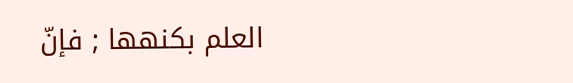العلم بكنهها ; فإنّ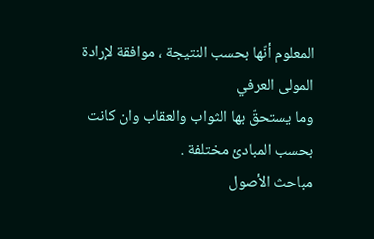المعلوم أنّها بحسب النتيجة ، موافقة لإرادة المولى العرفي
وما يستحقّ بها الثواب والعقاب وان كانت بحسب المبادئ مختلفة .
مباحث الأصول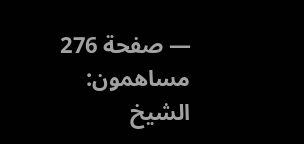— صفحة 276
مساهمون: الشيخ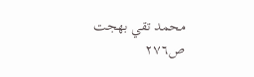محمد تقي بهجت
ص٢٧٦